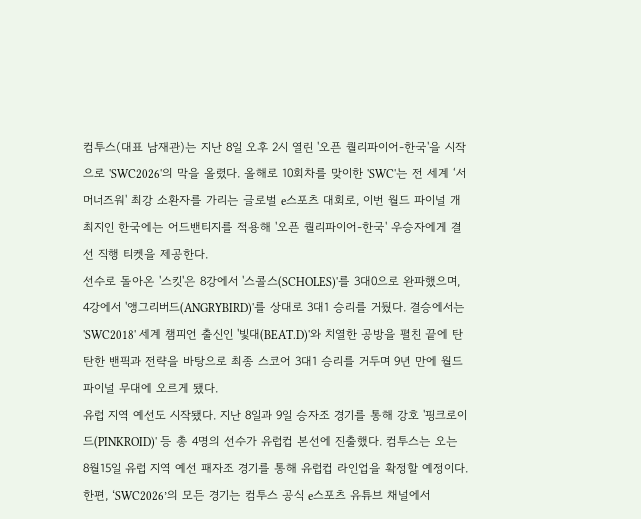컴투스(대표 남재관)는 지난 8일 오후 2시 열린 '오픈 퀄리파이어-한국'을 시작으로 'SWC2026'의 막을 올렸다. 올해로 10회차를 맞이한 'SWC'는 전 세계 ‘서머너즈워' 최강 소환자를 가리는 글로벌 e스포츠 대회로, 이번 월드 파이널 개최지인 한국에는 어드밴티지를 적용해 '오픈 퀄리파이어-한국' 우승자에게 결선 직행 티켓을 제공한다.
선수로 돌아온 '스킷'은 8강에서 '스콜스(SCHOLES)'를 3대0으로 완파했으며, 4강에서 '앵그리버드(ANGRYBIRD)'를 상대로 3대1 승리를 거뒀다. 결승에서는 'SWC2018' 세계 챔피언 출신인 '빛대(BEAT.D)'와 치열한 공방을 펼친 끝에 탄탄한 밴픽과 전략을 바탕으로 최종 스코어 3대1 승리를 거두며 9년 만에 월드 파이널 무대에 오르게 됐다.
유럽 지역 예선도 시작됐다. 지난 8일과 9일 승자조 경기를 통해 강호 '핑크로이드(PINKROID)' 등 총 4명의 선수가 유럽컵 본선에 진출했다. 컴투스는 오는 8월15일 유럽 지역 예선 패자조 경기를 통해 유럽컵 라인업을 확정할 예정이다.
한편, ‘SWC2026’의 모든 경기는 컴투스 공식 e스포츠 유튜브 채널에서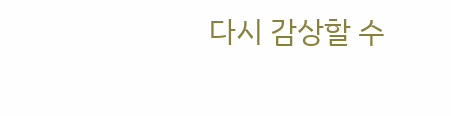다시 감상할 수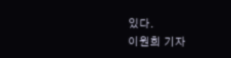있다.
이원희 기자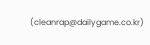(cleanrap@dailygame.co.kr)